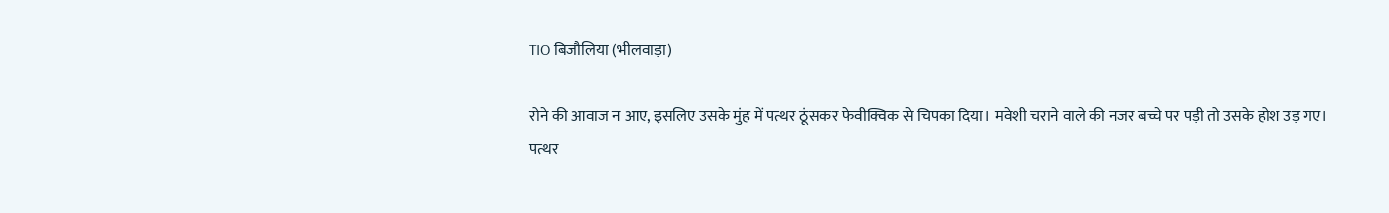TIO बिजौलिया (भीलवाड़ा)

रोने की आवाज न आए, इसलिए उसके मुंह में पत्थर ठूंसकर फेवीक्विक से चिपका दिया। मवेशी चराने वाले की नजर बच्चे पर पड़ी तो उसके होश उड़ गए।
पत्थर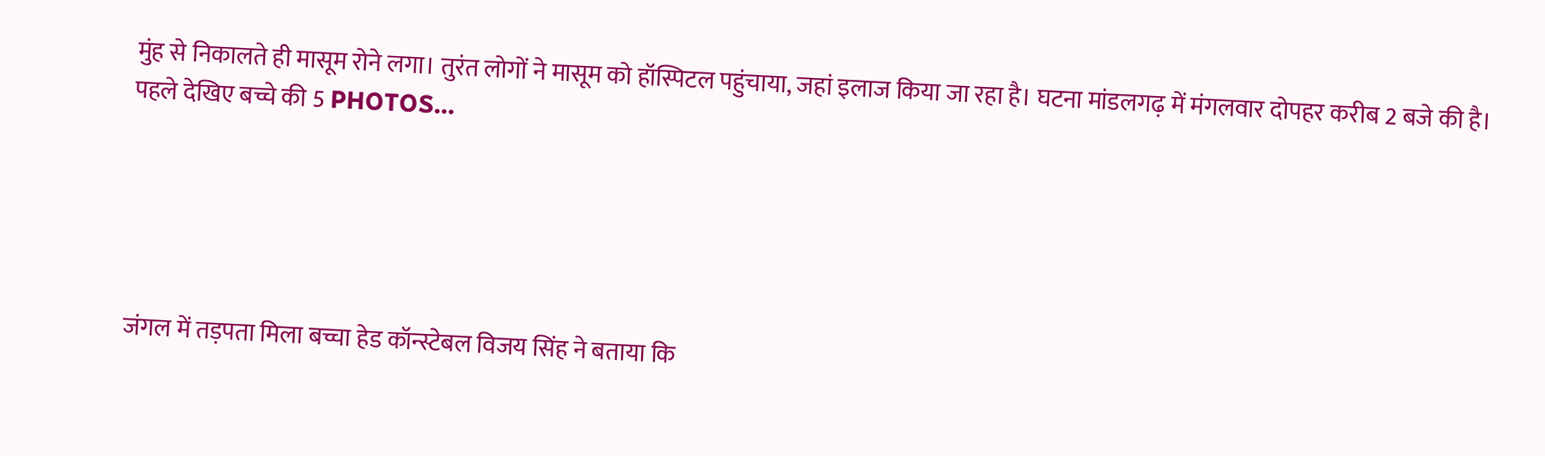मुंह से निकालते ही मासूम रोने लगा। तुरंत लोगों ने मासूम को हॉस्पिटल पहुंचाया, जहां इलाज किया जा रहा है। घटना मांडलगढ़ में मंगलवार दोपहर करीब 2 बजे की है।
पहले देखिए बच्चे की 5 PHOTOS…





जंगल में तड़पता मिला बच्चा हेड कॉन्स्टेबल विजय सिंह ने बताया कि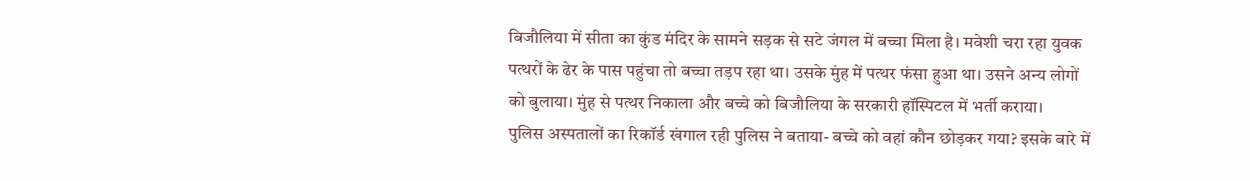बिजौलिया में सीता का कुंड मंदिर के सामने सड़क से सटे जंगल में बच्चा मिला है। मवेशी चरा रहा युवक पत्थरों के ढेर के पास पहुंचा तो बच्चा तड़प रहा था। उसके मुंह में पत्थर फंसा हुआ था। उसने अन्य लोगों को बुलाया। मुंह से पत्थर निकाला और बच्चे को बिजौलिया के सरकारी हॉस्पिटल में भर्ती कराया।
पुलिस अस्पतालों का रिकॉर्ड खंगाल रही पुलिस ने बताया- बच्चे को वहां कौन छोड़कर गया? इसके बारे में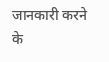जानकारी करने के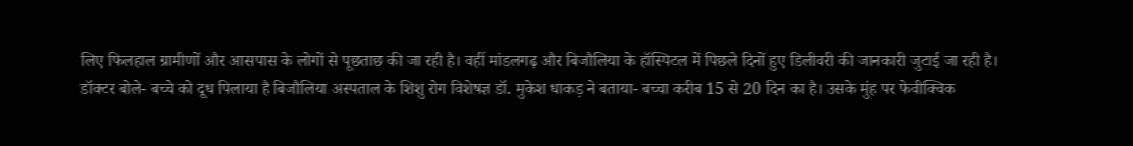लिए फिलहाल ग्रामीणों और आसपास के लोगों से पूछताछ की जा रही है। वहीं मांडलगढ़ और बिजौलिया के हॉस्पिटल में पिछले दिनों हुए डिलीवरी की जानकारी जुटाई जा रही है।
डॉक्टर बोले- बच्चे को दूध पिलाया है बिजौलिया अस्पताल के शिशु रोग विशेषज्ञ डॉ. मुकेश धाकड़ ने बताया- बच्चा करीब 15 से 20 दिन का है। उसके मुंह पर फेवीक्विक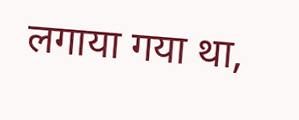लगाया गया था,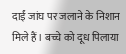दाईं जांघ पर जलाने के निशान मिले हैं। बच्चे को दूध पिलाया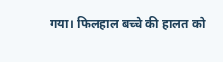गया। फिलहाल बच्चे की हालत को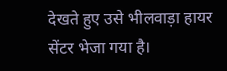देखते हुए उसे भीलवाड़ा हायर सेंटर भेजा गया है।